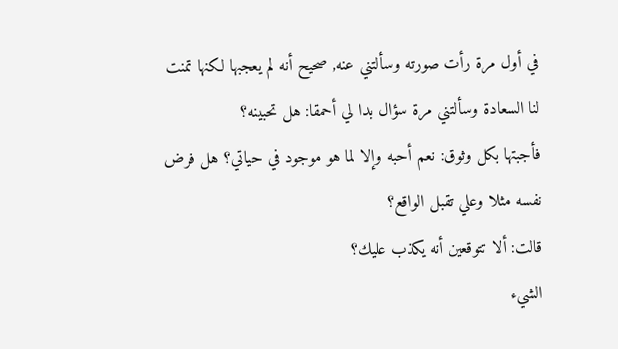في أول مرة رأت صورته وسألتني عنه, صحيح أنه لم يعجبها لكنها تمنت لنا السعادة وسألتني مرة سؤال بدا لي أحمقا: هل تحبينه؟
فأجبتها بكل وثوق: نعم أحبه وإلا لما هو موجود في حياتي؟ هل فرض نفسه مثلا وعلي تقبل الواقع؟
قالت: ألا تتوقعين أنه يكذب عليك؟
الشيء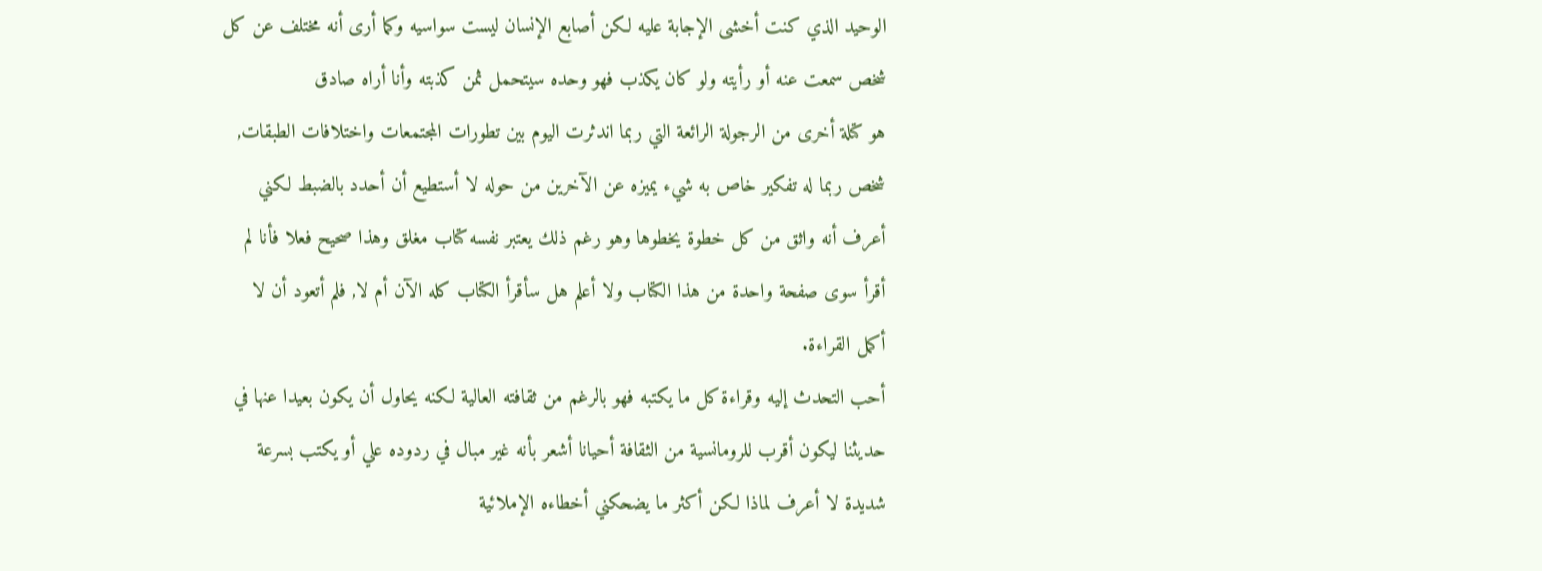الوحيد الذي كنت أخشى الإجابة عليه لكن أصابع الإنسان ليست سواسيه وكما أرى أنه مختلف عن كل شخص سمعت عنه أو رأيته ولو كان يكذب فهو وحده سيتحمل ثمن كذبته وأنا أراه صادق
هو كتلة أخرى من الرجولة الرائعة التي ربما اندثرت اليوم بين تطورات المجتمعات واختلافات الطبقات, شخص ربما له تفكير خاص به شيء يميزه عن الآخرين من حوله لا أستطيع أن أحدد بالضبط لكني أعرف أنه واثق من كل خطوة يخطوها وهو رغم ذلك يعتبر نفسه كتاب مغلق وهذا صحيح فعلا فأنا لم أقرأ سوى صفحة واحدة من هذا الكتاب ولا أعلم هل سأقرأ الكتاب كله الآن أم لا, فلم أتعود أن لا أكمل القراءة.
أحب التحدث إليه وقراءة كل ما يكتبه فهو بالرغم من ثقافته العالية لكنه يحاول أن يكون بعيدا عنها في حديثنا ليكون أقرب للرومانسية من الثقافة أحيانا أشعر بأنه غير مبال في ردوده علي أو يكتب بسرعة شديدة لا أعرف لماذا لكن أكثر ما يضحكني أخطاءه الإملائية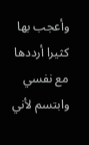وأعجب بها كثيرا أرددها مع نفسي وابتسم لأني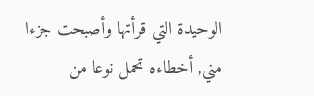الوحيدة التي قرأتها وأصبحت جزءا مني, أخطاءه تحمل نوعا من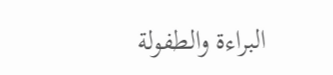البراءة والطفولة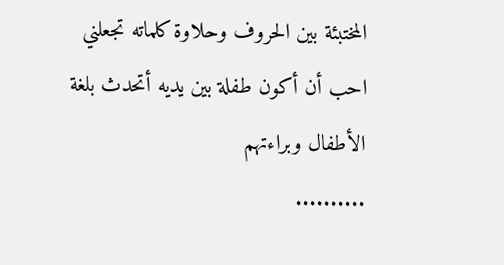المختبئة بين الحروف وحلاوة كلماته تجعلني احب أن أكون طفلة بين يديه أتحدث بلغة الأطفال وبراءتهم
..........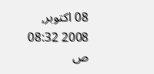08 اكتوبر, 2008 08:32 ص